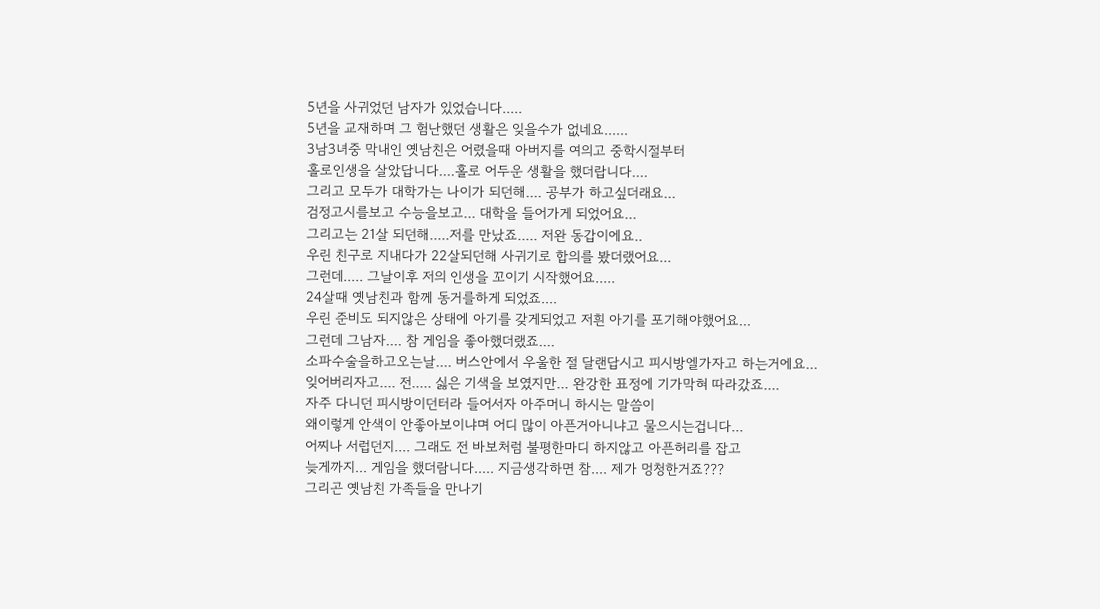5년을 사귀었던 남자가 있었습니다.....
5년을 교재하며 그 험난했던 생활은 잊을수가 없네요......
3남3녀중 막내인 옛남친은 어렸을때 아버지를 여의고 중학시절부터
홀로인생을 살았답니다....홀로 어두운 생활을 했더랍니다....
그리고 모두가 대학가는 나이가 되던해.... 공부가 하고싶더래요...
검정고시를보고 수능을보고... 대학을 들어가게 되었어요...
그리고는 21살 되던해.....저를 만났죠..... 저완 동갑이에요..
우린 친구로 지내다가 22살되던해 사귀기로 합의를 봤더랬어요...
그런데..... 그날이후 저의 인생을 꼬이기 시작했어요.....
24살때 옛남친과 함께 동거를하게 되었죠....
우린 준비도 되지않은 상태에 아기를 갖게되었고 저흰 아기를 포기해야했어요...
그런데 그남자.... 참 게임을 좋아했더랬죠....
소파수술을하고오는날.... 버스안에서 우울한 절 달랜답시고 피시방엘가자고 하는거에요...
잊어버리자고.... 전..... 싫은 기색을 보였지만... 완강한 표정에 기가막혀 따라갔죠....
자주 다니던 피시방이던터라 들어서자 아주머니 하시는 말씀이
왜이렇게 안색이 안좋아보이냐며 어디 많이 아픈거아니냐고 물으시는겁니다...
어찌나 서럽던지.... 그래도 전 바보처럼 불평한마디 하지않고 아픈허리를 잡고
늦게까지... 게임을 했더람니다..... 지금생각하면 참.... 제가 멍청한거죠???
그리곤 옛남친 가족들을 만나기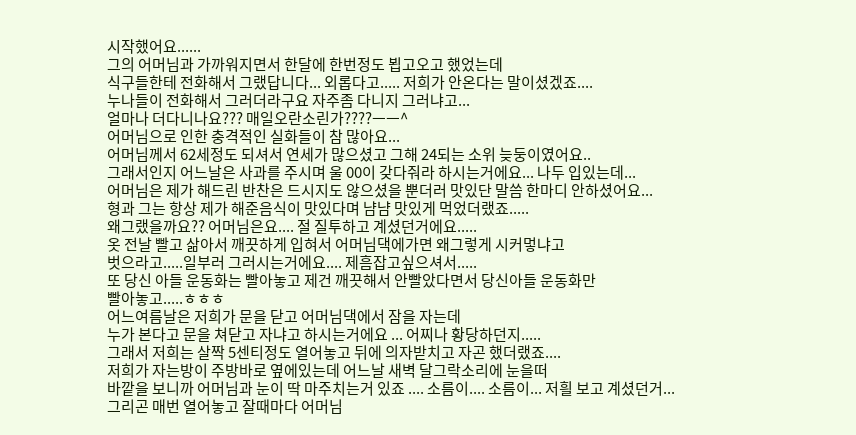시작했어요......
그의 어머님과 가까워지면서 한달에 한번정도 뵙고오고 했었는데
식구들한테 전화해서 그랬답니다... 외롭다고..... 저희가 안온다는 말이셨겠죠....
누나들이 전화해서 그러더라구요 자주좀 다니지 그러냐고...
얼마나 더다니나요??? 매일오란소린가????ㅡㅡ^
어머님으로 인한 충격적인 실화들이 참 많아요...
어머님께서 62세정도 되셔서 연세가 많으셨고 그해 24되는 소위 늦둥이였어요..
그래서인지 어느날은 사과를 주시며 울 00이 갖다줘라 하시는거에요... 나두 입있는데...
어머님은 제가 해드린 반찬은 드시지도 않으셨을 뿐더러 맛있단 말씀 한마디 안하셨어요...
형과 그는 항상 제가 해준음식이 맛있다며 냠냠 맛있게 먹었더랬죠.....
왜그랬을까요?? 어머님은요.... 절 질투하고 계셨던거에요.....
옷 전날 빨고 삶아서 깨끗하게 입혀서 어머님댁에가면 왜그렇게 시커멓냐고
벗으라고.....일부러 그러시는거에요.... 제흠잡고싶으셔서.....
또 당신 아들 운동화는 빨아놓고 제건 깨끗해서 안빨았다면서 당신아들 운동화만
빨아놓고.....ㅎㅎㅎ
어느여름날은 저희가 문을 닫고 어머님댁에서 잠을 자는데
누가 본다고 문을 쳐닫고 자냐고 하시는거에요 ... 어찌나 황당하던지.....
그래서 저희는 살짝 5센티정도 열어놓고 뒤에 의자받치고 자곤 했더랬죠....
저희가 자는방이 주방바로 옆에있는데 어느날 새벽 달그락소리에 눈을떠
바깥을 보니까 어머님과 눈이 딱 마주치는거 있죠 .... 소름이.... 소름이... 저흴 보고 계셨던거...
그리곤 매번 열어놓고 잘때마다 어머님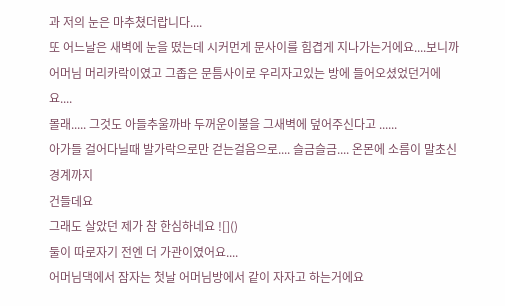과 저의 눈은 마추쳤더랍니다....
또 어느날은 새벽에 눈을 떴는데 시커먼게 문사이를 힘겹게 지나가는거에요....보니까
어머님 머리카락이였고 그좁은 문틈사이로 우리자고있는 방에 들어오셨었던거에요....
몰래..... 그것도 아들추울까바 두꺼운이불을 그새벽에 덮어주신다고 ......
아가들 걸어다닐때 발가락으로만 걷는걸음으로.... 슬금슬금.... 온몬에 소름이 말초신경계까지
건들데요
그래도 살았던 제가 참 한심하네요 ![]()
둘이 따로자기 전엔 더 가관이였어요....
어머님댁에서 잠자는 첫날 어머님방에서 같이 자자고 하는거에요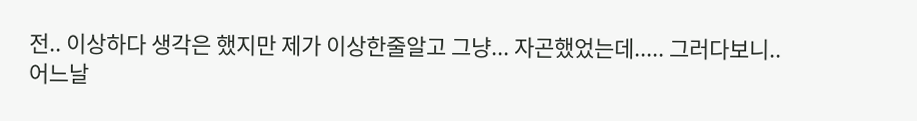전.. 이상하다 생각은 했지만 제가 이상한줄알고 그냥... 자곤했었는데..... 그러다보니..
어느날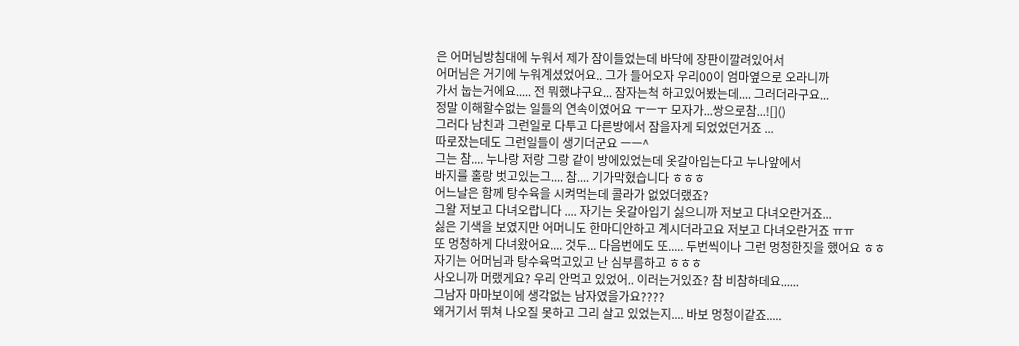은 어머님방침대에 누워서 제가 잠이들었는데 바닥에 장판이깔려있어서
어머님은 거기에 누워계셨었어요.. 그가 들어오자 우리00이 엄마옆으로 오라니까
가서 눕는거에요..... 전 뭐했냐구요... 잠자는척 하고있어봤는데.... 그러더라구요...
정말 이해할수없는 일들의 연속이였어요 ㅜㅡㅜ 모자가...쌍으로참...![]()
그러다 남친과 그런일로 다투고 다른방에서 잠을자게 되었었던거죠 ...
따로잤는데도 그런일들이 생기더군요 ㅡㅡ^
그는 참.... 누나랑 저랑 그랑 같이 방에있었는데 옷갈아입는다고 누나앞에서
바지를 홀랑 벗고있는그.... 참.... 기가막혔습니다 ㅎㅎㅎ
어느날은 함께 탕수육을 시켜먹는데 콜라가 없었더랬죠?
그왈 저보고 다녀오랍니다 .... 자기는 옷갈아입기 싫으니까 저보고 다녀오란거죠...
싫은 기색을 보였지만 어머니도 한마디안하고 계시더라고요 저보고 다녀오란거죠 ㅠㅠ
또 멍청하게 다녀왔어요.... 것두... 다음번에도 또..... 두번씩이나 그런 멍청한짓을 했어요 ㅎㅎ
자기는 어머님과 탕수육먹고있고 난 심부름하고 ㅎㅎㅎ
사오니까 머랬게요? 우리 안먹고 있었어.. 이러는거있죠? 참 비참하데요......
그남자 마마보이에 생각없는 남자였을가요????
왜거기서 뛰쳐 나오질 못하고 그리 살고 있었는지.... 바보 멍청이같죠.....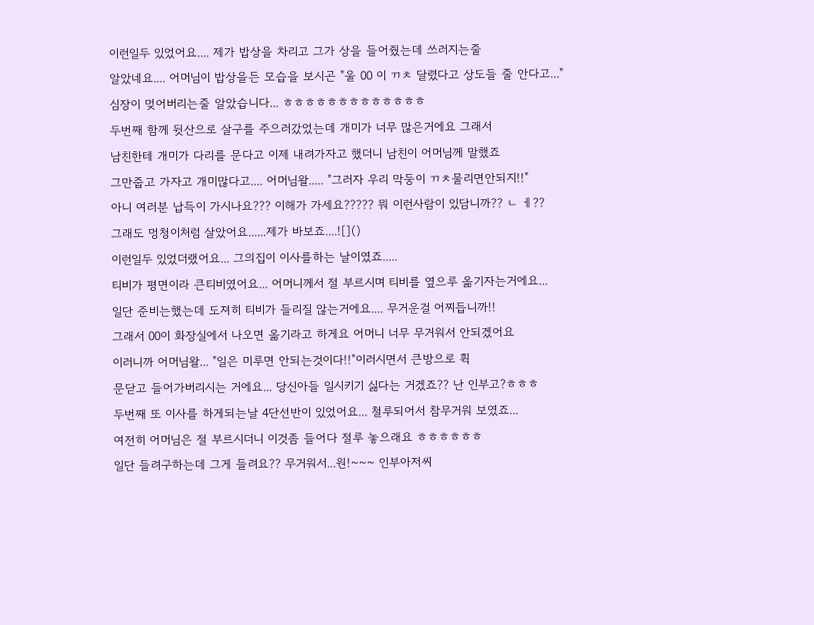이런일두 있었어요.... 제가 밥상을 차리고 그가 상을 들어줬는데 쓰러지는줄
알았네요.... 어머님이 밥상을든 모습을 보시곤 "울 00 이 ㄲㅊ 달렸다고 상도들 줄 안다고..."
심장이 멎어버리는줄 알았습니다... ㅎㅎㅎㅎㅎㅎㅎㅎㅎㅎㅎㅎㅎ
두번째 함께 뒷산으로 살구를 주으러갔었는데 개미가 너무 많은거에요 그래서
남친한테 개미가 다리를 문다고 이제 내려가자고 했더니 남친이 어머님께 말했죠
그만줍고 가자고 개미많다고.... 어머님왈..... "그러자 우리 막둥이 ㄲㅊ물리면안되지!!"
아니 여러분 납득이 가시나요??? 이해가 가세요????? 뭐 이런사람이 있담니까?? ㄴ ㅔ??
그래도 멍청이처럼 살았어요......제가 바보죠....![]()
이런일두 있었더랬어요... 그의집이 이사를하는 날이였죠.....
티비가 평면이라 큰티비였어요... 어머니께서 절 부르시며 티비를 옆으루 옮기자는거에요...
일단 준비는했는데 도져히 티비가 들리질 않는거에요.... 무거운걸 어찌듭니까!!
그래서 00이 화장실에서 나오면 옮기라고 하게요 어머니 너무 무거워서 안되겠어요
이러니까 어머님왈... "일은 미루면 안되는것이다!!"이러시면서 큰방으로 휙
문닫고 들어가버리시는 거에요... 당신아들 일시키기 싫다는 거겠죠?? 난 인부고?ㅎㅎㅎ
두번째 또 이사를 하게되는날 4단선반이 있었어요... 철루되어서 참무거워 보였죠...
여전히 어머님은 절 부르시더니 이것좀 들어다 절루 놓으래요 ㅎㅎㅎㅎㅎㅎ
일단 들려구하는데 그게 들려요?? 무거워서...원!~~~ 인부아저씨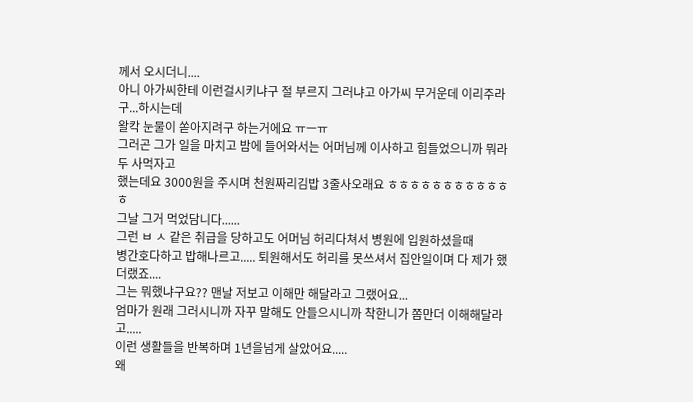께서 오시더니....
아니 아가씨한테 이런걸시키냐구 절 부르지 그러냐고 아가씨 무거운데 이리주라구...하시는데
왈칵 눈물이 쏟아지려구 하는거에요 ㅠㅡㅠ
그러곤 그가 일을 마치고 밤에 들어와서는 어머님께 이사하고 힘들었으니까 뭐라두 사먹자고
했는데요 3000원을 주시며 천원짜리김밥 3줄사오래요 ㅎㅎㅎㅎㅎㅎㅎㅎㅎㅎㅎㅎ
그날 그거 먹었담니다......
그런 ㅂ ㅅ 같은 취급을 당하고도 어머님 허리다쳐서 병원에 입원하셨을때
병간호다하고 밥해나르고..... 퇴원해서도 허리를 못쓰셔서 집안일이며 다 제가 했더랬죠....
그는 뭐했냐구요?? 맨날 저보고 이해만 해달라고 그랬어요...
엄마가 원래 그러시니까 자꾸 말해도 안들으시니까 착한니가 쫌만더 이해해달라고.....
이런 생활들을 반복하며 1년을넘게 살았어요.....
왜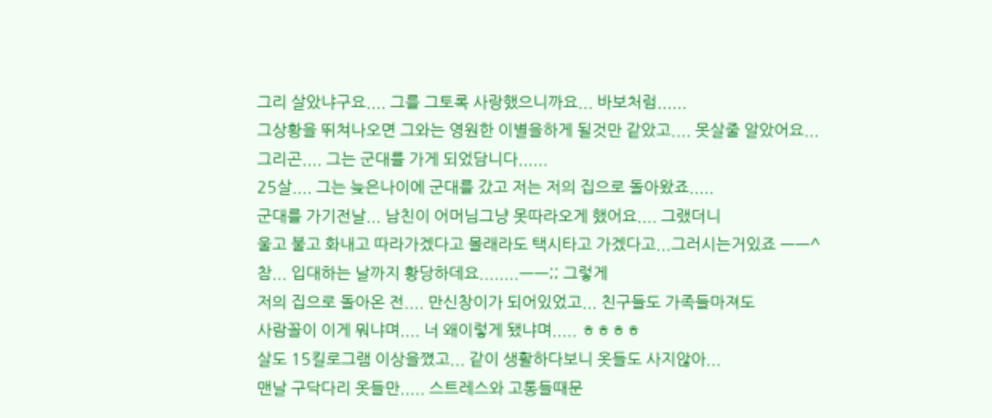그리 살았냐구요.... 그를 그토록 사랑했으니까요... 바보처럼......
그상황을 뛰쳐나오면 그와는 영원한 이별을하게 될것만 같았고.... 못살줄 알았어요...
그리곤.... 그는 군대를 가게 되었담니다......
25살.... 그는 늦은나이에 군대를 갔고 저는 저의 집으로 돌아왔죠.....
군대를 가기전날... 남친이 어머님그냥 못따라오게 했어요.... 그랬더니
울고 불고 화내고 따라가겠다고 몰래라도 택시타고 가겠다고...그러시는거있죠 ㅡㅡ^
참... 입대하는 날까지 황당하데요........ㅡㅡ;; 그렇게
저의 집으로 돌아온 전.... 만신창이가 되어있었고... 친구들도 가족들마져도
사람꼴이 이게 뭐냐며.... 너 왜이렇게 됐냐며..... ㅎㅎㅎㅎ
살도 15킬로그램 이상을쪘고... 같이 생활하다보니 옷들도 사지않아...
맨날 구닥다리 옷들만..... 스트레스와 고통들때문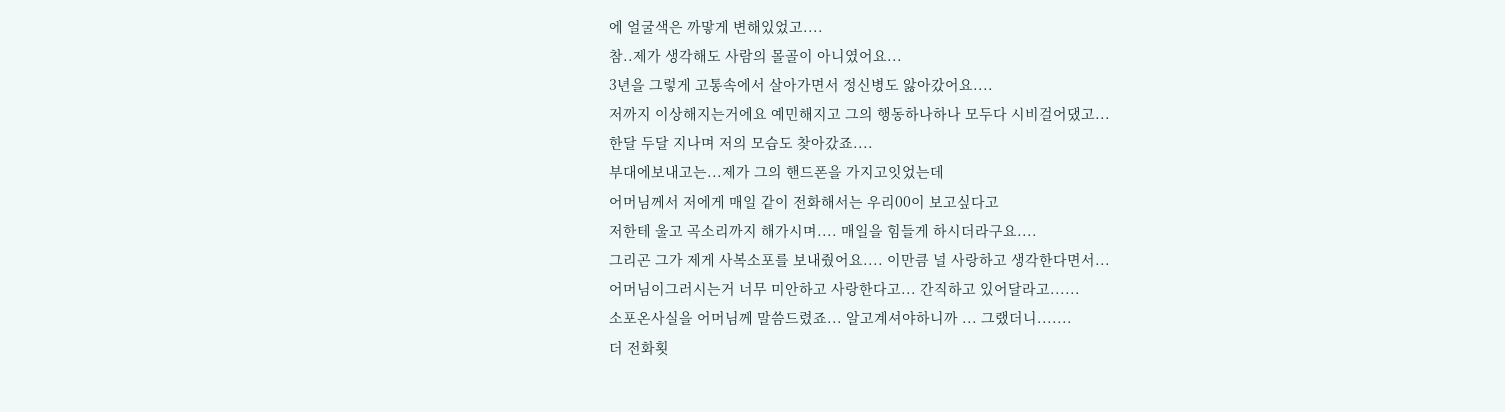에 얼굴색은 까맣게 변해있었고....
참..제가 생각해도 사람의 몰골이 아니였어요...
3년을 그렇게 고통속에서 살아가면서 정신병도 앓아갔어요....
저까지 이상해지는거에요 예민해지고 그의 행동하나하나 모두다 시비걸어댔고...
한달 두달 지나며 저의 모습도 찾아갔죠....
부대에보내고는...제가 그의 핸드폰을 가지고잇었는데
어머님께서 저에게 매일 같이 전화해서는 우리00이 보고싶다고
저한테 울고 곡소리까지 해가시며.... 매일을 힘들게 하시더라구요....
그리곤 그가 제게 사복소포를 보내줬어요.... 이만큼 널 사랑하고 생각한다면서...
어머님이그러시는거 너무 미안하고 사랑한다고... 간직하고 있어달라고......
소포온사실을 어머님께 말씀드렸죠... 알고계셔야하니까 ... 그랬더니.......
더 전화횟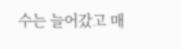수는 늘어갔고 매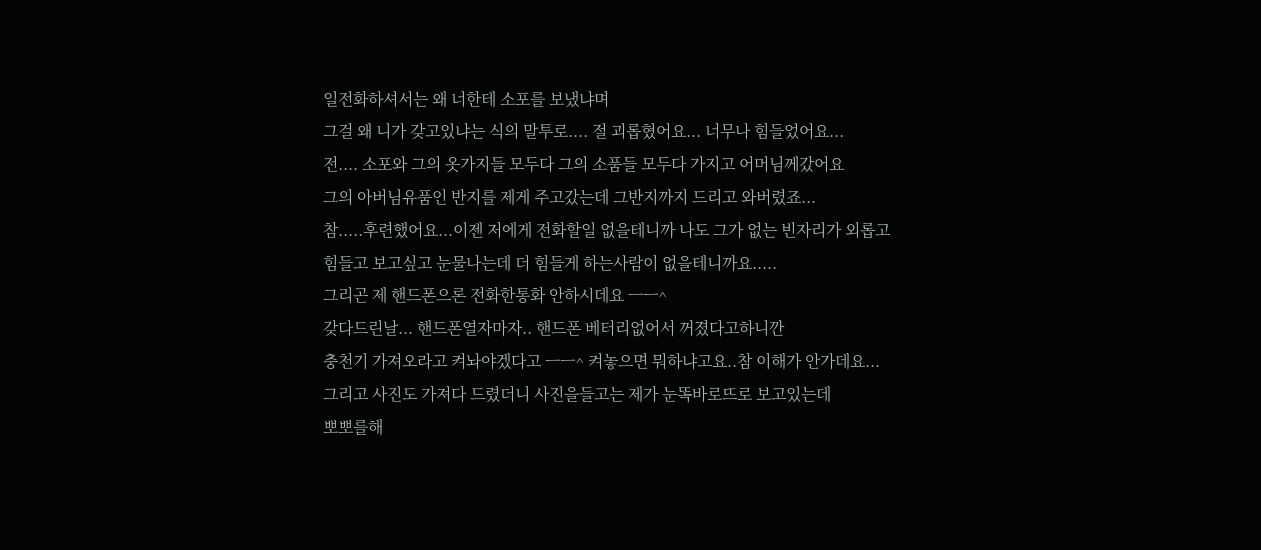일전화하셔서는 왜 너한테 소포를 보냈냐며
그걸 왜 니가 갖고있냐는 식의 말투로.... 절 괴롭혔어요... 너무나 힘들었어요...
전.... 소포와 그의 옷가지들 모두다 그의 소품들 모두다 가지고 어머님께갔어요
그의 아버님유품인 반지를 제게 주고갔는데 그반지까지 드리고 와버렸죠...
참.....후련했어요...이젠 저에게 전화할일 없을테니까 나도 그가 없는 빈자리가 외롭고
힘들고 보고싶고 눈물나는데 더 힘들게 하는사람이 없을테니까요.....
그리곤 제 핸드폰으론 전화한통화 안하시데요 ㅡㅡ^
갖다드린날... 핸드폰열자마자.. 핸드폰 베터리없어서 꺼졌다고하니깐
충천기 가져오라고 켜놔야겠다고 ㅡㅡ^ 켜놓으면 뭐하냐고요..참 이해가 안가데요...
그리고 사진도 가져다 드렸더니 사진을들고는 제가 눈똑바로뜨로 보고있는데
뽀뽀를해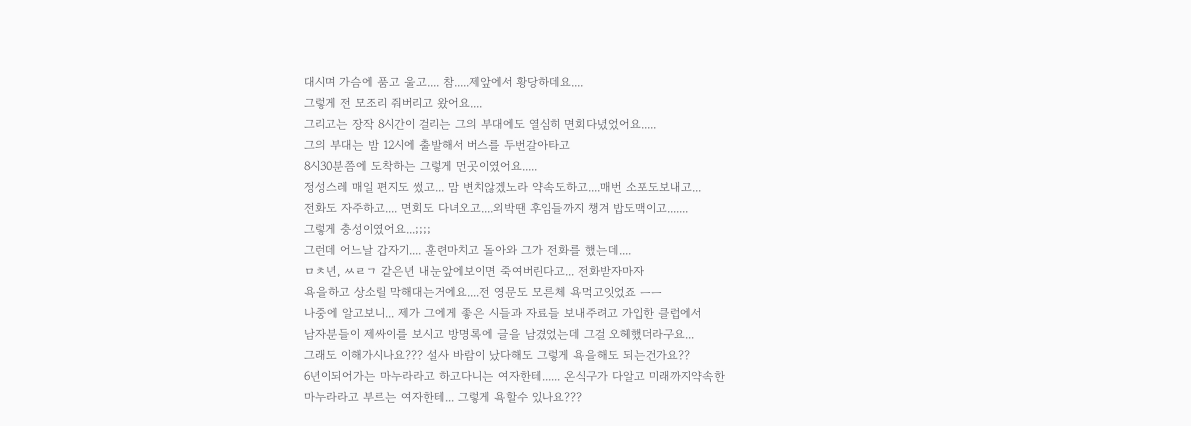대시며 가슴에 품고 울고.... 참.....제앞에서 황당하데요....
그렇게 전 모조리 줘버리고 왔어요....
그리고는 장작 8시간이 걸리는 그의 부대에도 열심히 면회다녔었어요.....
그의 부대는 밤 12시에 출발해서 버스를 두번갈아타고
8시30분쯤에 도착하는 그렇게 먼곳이였어요.....
정성스레 매일 편지도 썼고... 맘 변치않겠노라 약속도하고....매번 소포도보내고...
전화도 자주하고.... 면회도 다녀오고....외박땐 후임들까지 챙겨 밥도맥이고.......
그렇게 충성이였어요...;;;;
그런데 어느날 갑자기.... 훈련마치고 돌아와 그가 전화를 했는데....
ㅁㅊ년, ㅆㄹㄱ 같은년 내눈앞에보이면 죽여버린다고... 전화받자마자
욕을하고 상소릴 막해대는거에요....전 영문도 모른체 욕먹고잇었죠 ㅡㅡ
나중에 알고보니... 제가 그에게 좋은 시들과 자료들 보내주려고 가입한 클럽에서
남자분들이 제싸이를 보시고 방명록에 글을 남겼었는데 그걸 오헤했더라구요...
그래도 이해가시나요??? 설사 바람이 났다해도 그렇게 욕을해도 되는건가요??
6년이되어가는 마누라라고 하고다니는 여자한테...... 온식구가 다알고 미래까지약속한
마누라라고 부르는 여자한테... 그렇게 욕할수 있나요???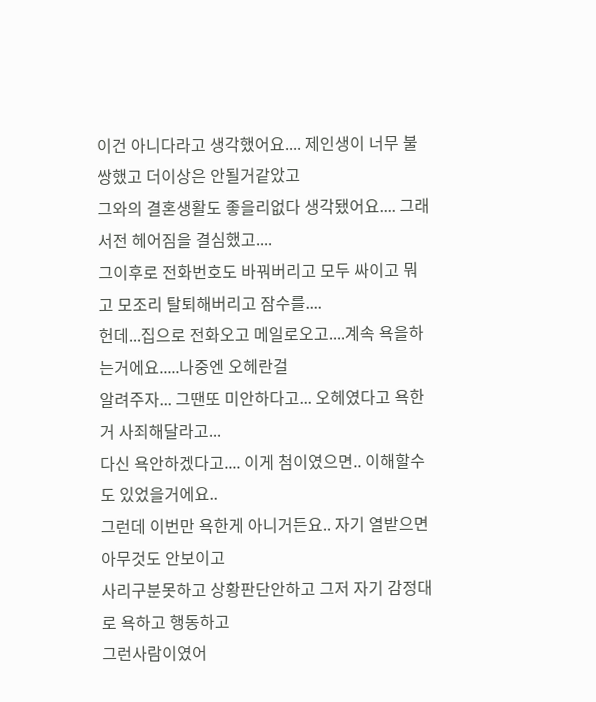이건 아니다라고 생각했어요.... 제인생이 너무 불쌍했고 더이상은 안될거같았고
그와의 결혼생활도 좋을리없다 생각됐어요.... 그래서전 헤어짐을 결심했고....
그이후로 전화번호도 바꿔버리고 모두 싸이고 뭐고 모조리 탈퇴해버리고 잠수를....
헌데...집으로 전화오고 메일로오고....계속 욕을하는거에요.....나중엔 오헤란걸
알려주자... 그땐또 미안하다고... 오헤였다고 욕한거 사죄해달라고...
다신 욕안하겠다고.... 이게 첨이였으면.. 이해할수도 있었을거에요..
그런데 이번만 욕한게 아니거든요.. 자기 열받으면 아무것도 안보이고
사리구분못하고 상황판단안하고 그저 자기 감정대로 욕하고 행동하고
그런사람이였어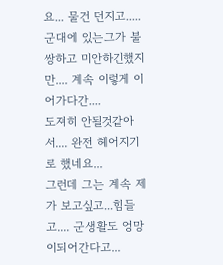요... 물건 던지고.....
군대에 있는그가 불쌍하고 미안하긴했지만.... 계속 이렇게 이어가다간....
도져히 안될것같아서.... 완전 헤어지기로 했네요...
그런데 그는 계속 제가 보고싶고...힘들고.... 군생활도 엉망이되어간다고...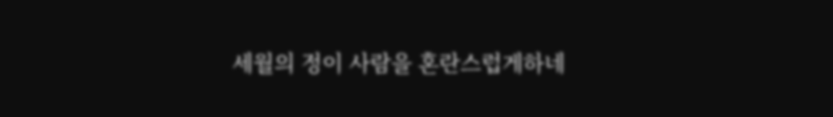세월의 정이 사람을 혼란스럽게하네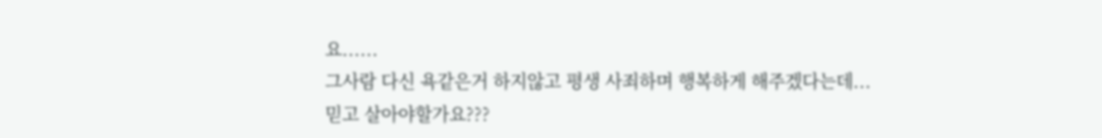요......
그사람 다신 욕같은거 하지않고 평생 사죄하며 행복하게 해주겠다는데...
믿고 살아야할가요???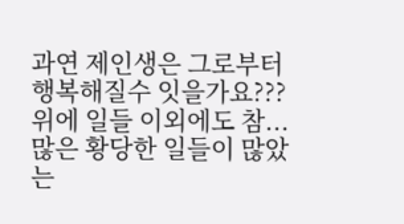과연 제인생은 그로부터 행복해질수 잇을가요???
위에 일들 이외에도 참... 많은 황당한 일들이 많았는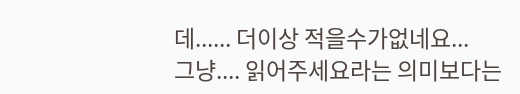데...... 더이상 적을수가없네요...
그냥.... 읽어주세요라는 의미보다는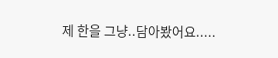제 한을 그냥..담아봤어요.....